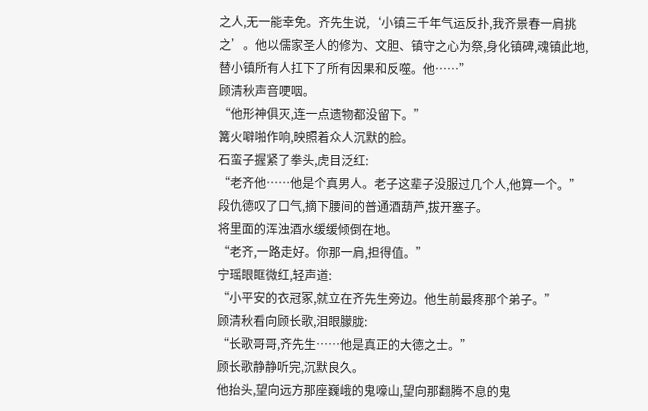之人,无一能幸免。齐先生说,‘小镇三千年气运反扑,我齐景春一肩挑之’。他以儒家圣人的修为、文胆、镇守之心为祭,身化镇碑,魂镇此地,替小镇所有人扛下了所有因果和反噬。他……”
顾清秋声音哽咽。
“他形神俱灭,连一点遗物都没留下。”
篝火噼啪作响,映照着众人沉默的脸。
石蛮子握紧了拳头,虎目泛红:
“老齐他……他是个真男人。老子这辈子没服过几个人,他算一个。”
段仇德叹了口气,摘下腰间的普通酒葫芦,拔开塞子。
将里面的浑浊酒水缓缓倾倒在地。
“老齐,一路走好。你那一肩,担得值。”
宁瑶眼眶微红,轻声道:
“小平安的衣冠冢,就立在齐先生旁边。他生前最疼那个弟子。”
顾清秋看向顾长歌,泪眼朦胧:
“长歌哥哥,齐先生……他是真正的大德之士。”
顾长歌静静听完,沉默良久。
他抬头,望向远方那座巍峨的鬼嚎山,望向那翻腾不息的鬼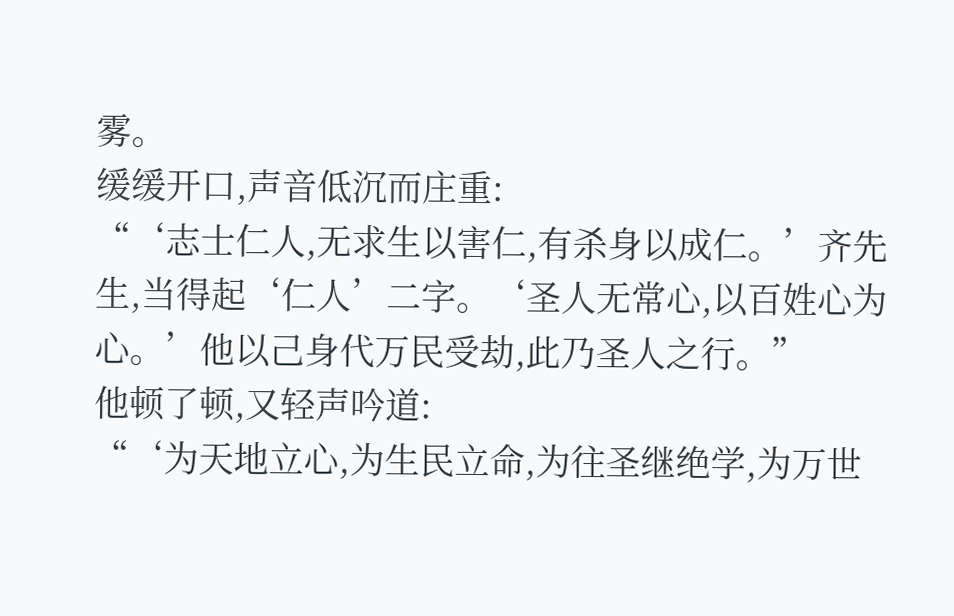雾。
缓缓开口,声音低沉而庄重:
“‘志士仁人,无求生以害仁,有杀身以成仁。’齐先生,当得起‘仁人’二字。‘圣人无常心,以百姓心为心。’他以己身代万民受劫,此乃圣人之行。”
他顿了顿,又轻声吟道:
“‘为天地立心,为生民立命,为往圣继绝学,为万世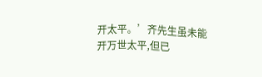开太平。’齐先生虽未能开万世太平,但已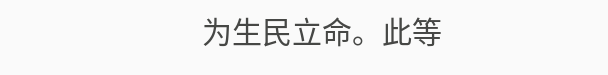为生民立命。此等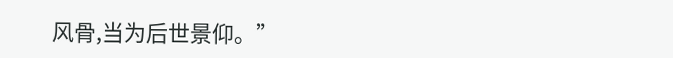风骨,当为后世景仰。”